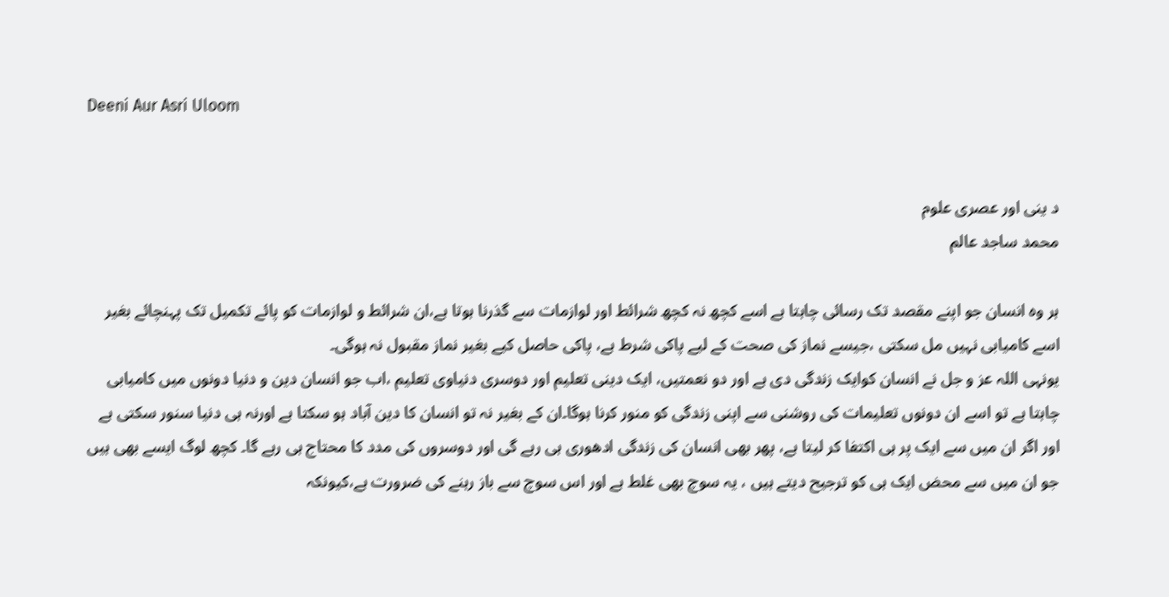Deeni Aur Asri Uloom


د ینی اور عصری علوم
محمد ساجد عالم

ہر وہ انسان جو اپنے مقصد تک رسائی چاہتا ہے اسے کچھ نہ کچھ شرائط اور لوازمات سے گذرنا ہوتا ہے،ان شرائط و لوازمات کو پائے تکمیل تک پہنچائے بغیر اسے کامیابی نہیں مل سکتی ،جیسے نماز کی صحت کے لیے پاکی شرط ہے، پاکی حاصل کیے بغیر نماز مقبول نہ ہوگی۔
یونہی اللہ عز و جل نے انسان کوایک زندگی دی ہے اور دو نعمتیں، ایک دینی تعلیم اور دوسری دنیاوی تعلیم ،اب جو انسان دین و دنیا دونوں میں کامیابی چاہتا ہے تو اسے ان دونوں تعلیمات کی روشنی سے اپنی زندگی کو منور کرنا ہوگا۔ان کے بغیر نہ تو انسان کا دین آباد ہو سکتا ہے اورنہ ہی دنیا سنور سکتی ہے اور اگر ان میں سے ایک پر ہی اکتفا کر لیتا ہے، پھر بھی انسان کی زندگی ادھوری ہی رہے گی اور دوسروں کی مدد کا محتاج ہی رہے گا۔ کچھ لوگ ایسے بھی ہیں جو ان میں سے محض ایک ہی کو ترجیح دیتے ہیں ، یہ سوچ بھی غلط ہے اور اس سوچ سے باز رہنے کی ضرورت ہے،کیونکہ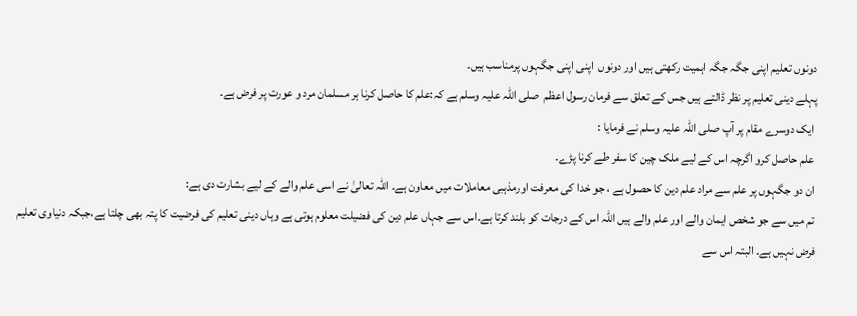دونوں تعلیم اپنی جگہ جگہ اہمیت رکھتی ہیں اور دونوں  اپنی اپنی جگہوں پرمناسب ہیں۔
پہلے دینی تعلیم پر نظر ڈالتے ہیں جس کے تعلق سے فرمان رسول اعظم  صلی اللہ علیہ وسلم ہے کہ:علم کا حاصل کرنا ہر مسلمان مرد و عورت پر فرض ہے۔
 ایک دوسرے مقام پر آپ صلی اللہ علیہ وسلم نے فرمایا :
 علم حاصل کرو اگرچہ اس کے لیے ملک چین کا سفر طے کرنا پڑے۔
 ان دو جگہوں پر علم سے مراد علم دین کا حصول ہے ، جو خدا کی معرفت اورمذہبی معاملات میں معاون ہے۔ اللہ تعالیٰ نے اسی علم والے کے لیے بشارت دی ہے:
 تم میں سے جو شخص ایمان والے اور علم والے ہیں اللہ اس کے درجات کو بلند کرتا ہے۔اس سے جہاں علم دین کی فضیلت معلوم ہوتی ہے وہاں دینی تعلیم کی فرضیت کا پتہ بھی چلتا ہے،جبکہ دنیاوی تعلیم فرض نہیں ہے۔ البتہ اس سے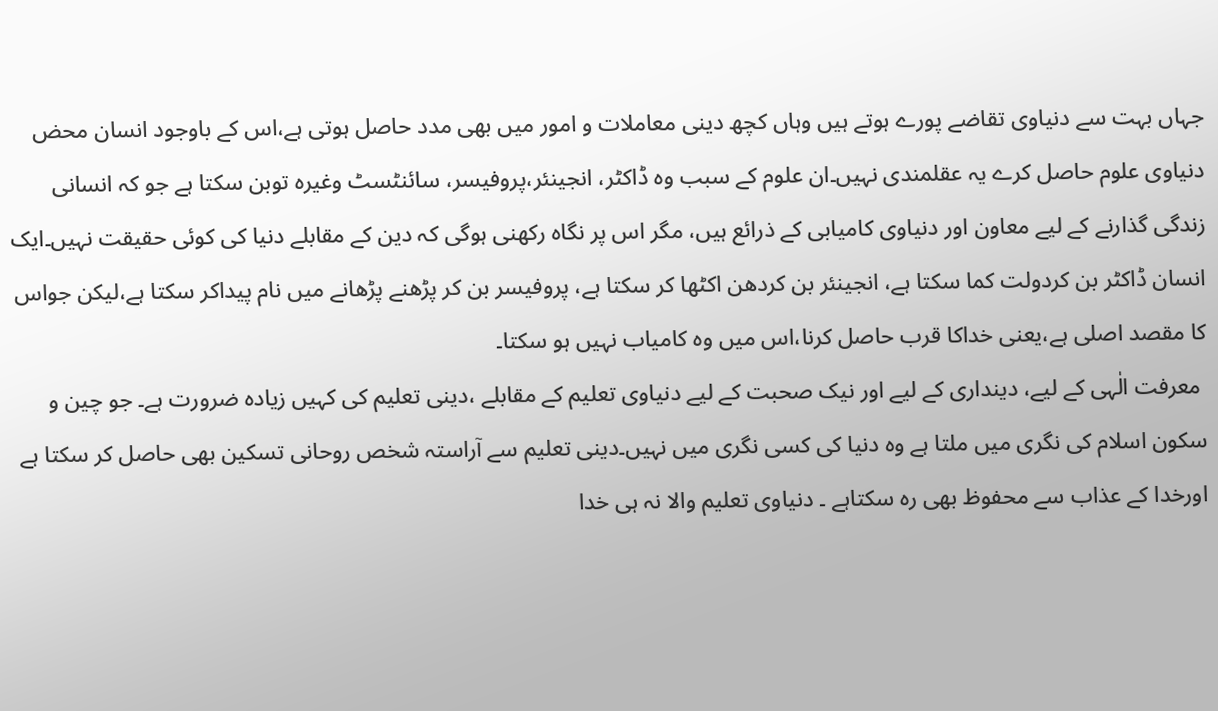جہاں بہت سے دنیاوی تقاضے پورے ہوتے ہیں وہاں کچھ دینی معاملات و امور میں بھی مدد حاصل ہوتی ہے،اس کے باوجود انسان محض دنیاوی علوم حاصل کرے یہ عقلمندی نہیں۔ان علوم کے سبب وہ ڈاکٹر، انجینئر،پروفیسر، سائنٹسٹ وغیرہ توبن سکتا ہے جو کہ انسانی زندگی گذارنے کے لیے معاون اور دنیاوی کامیابی کے ذرائع ہیں، مگر اس پر نگاہ رکھنی ہوگی کہ دین کے مقابلے دنیا کی کوئی حقیقت نہیں۔ایک انسان ڈاکٹر بن کردولت کما سکتا ہے، انجینئر بن کردھن اکٹھا کر سکتا ہے، پروفیسر بن کر پڑھنے پڑھانے میں نام پیداکر سکتا ہے،لیکن جواس کا مقصد اصلی ہے،یعنی خداکا قرب حاصل کرنا،اس میں وہ کامیاب نہیں ہو سکتا۔
 معرفت الٰہی کے لیے، دینداری کے لیے اور نیک صحبت کے لیے دنیاوی تعلیم کے مقابلے ،دینی تعلیم کی کہیں زیادہ ضرورت ہے۔ جو چین و سکون اسلام کی نگری میں ملتا ہے وہ دنیا کی کسی نگری میں نہیں۔دینی تعلیم سے آراستہ شخص روحانی تسکین بھی حاصل کر سکتا ہے اورخدا کے عذاب سے محفوظ بھی رہ سکتاہے ۔ دنیاوی تعلیم والا نہ ہی خدا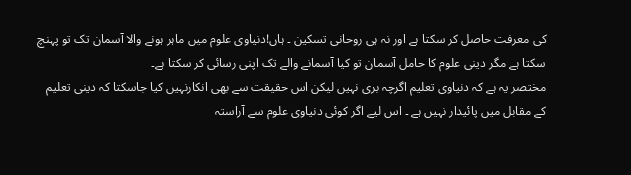کی معرفت حاصل کر سکتا ہے اور نہ ہی روحانی تسکین ۔ ہاں!دنیاوی علوم میں ماہر ہونے والا آسمان تک تو پہنچ سکتا ہے مگر دینی علوم کا حامل آسمان تو کیا آسمانے والے تک اپنی رسائی کر سکتا ہے۔
مختصر یہ ہے کہ دنیاوی تعلیم اگرچہ بری نہیں لیکن اس حقیقت سے بھی انکارنہیں کیا جاسکتا کہ دینی تعلیم کے مقابل میں پائیدار نہیں ہے ۔ اس لیے اگر کوئی دنیاوی علوم سے آراستہ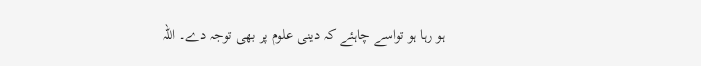ہو رہا ہو تواسے چاہئے کہ دینی علوم پر بھی توجہ دے۔ اللہ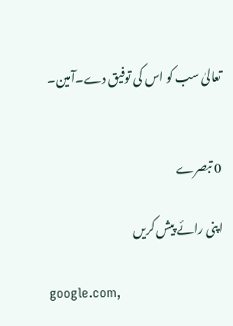تعالیٰ سب کو اس کی توفیق دے۔آمین۔


0 تبصرے

اپنی رائے پیش کریں

google.com,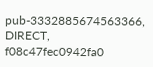pub-3332885674563366, DIRECT, f08c47fec0942fa0